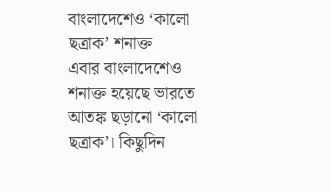বাংলাদেশেও ‘কালো ছত্রাক’ শনাক্ত
এবার বাংলাদেশেও শনাক্ত হয়েছে ভারতে আতঙ্ক ছড়ানো ‘কালো ছত্রাক’। কিছুদিন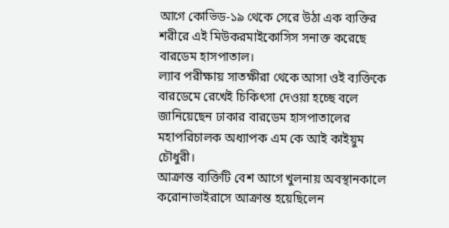আগে কোভিড-১৯ থেকে সেরে উঠা এক ব্যক্তির শরীরে এই মিউকরমাইকোসিস সনাক্ত করেছে বারডেম হাসপাতাল।
ল্যাব পরীক্ষায় সাতক্ষীরা থেকে আসা ওই ব্যক্তিকে বারডেমে রেখেই চিকিৎসা দেওয়া হচ্ছে বলে জানিয়েছেন ঢাকার বারডেম হাসপাতালের মহাপরিচালক অধ্যাপক এম কে আই কাইয়ুম চৌধুরী।
আক্রান্ত ব্যক্তিটি বেশ আগে খুলনায় অবস্থানকালে করোনাভাইরাসে আক্রান্ত হয়েছিলেন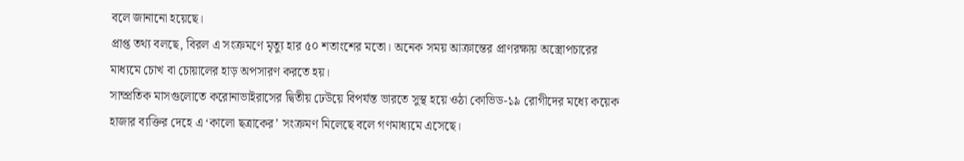বলে জানানো হয়েছে।
প্রাপ্ত তথ্য বলছে, বিরল এ সংক্রমণে মৃত্যু হার ৫০ শতাংশের মতো। অনেক সময় আক্রান্তের প্রাণরক্ষায় অস্ত্রোপচারের মাধ্যমে চোখ বা চোয়ালের হাড় অপসারণ করতে হয়।
সাম্প্রতিক মাসগুলোতে করোনাভাইরাসের দ্বিতীয় ঢেউয়ে বিপর্যস্ত ভারতে সুস্থ হয়ে ওঠা কোভিড-১৯ রোগীদের মধ্যে কয়েক হাজার ব্যক্তির দেহে এ ‘কালো ছত্রাকের’ সংক্রমণ মিলেছে বলে গণমাধ্যমে এসেছে।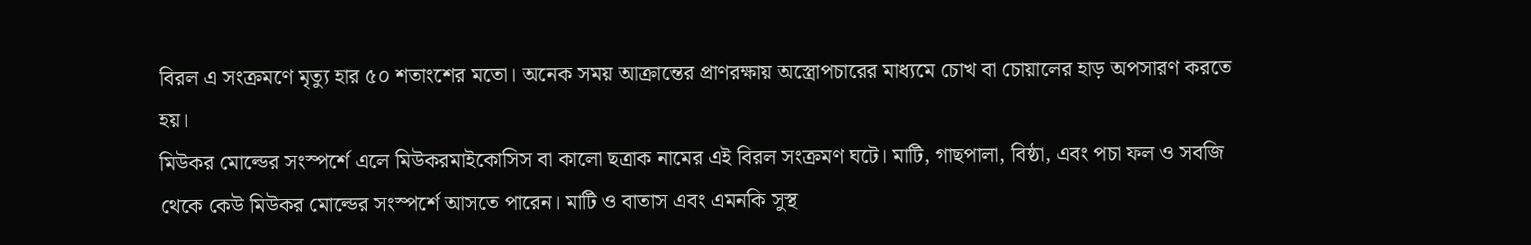বিরল এ সংক্রমণে মৃত্যু হার ৫০ শতাংশের মতো। অনেক সময় আক্রান্তের প্রাণরক্ষায় অস্ত্রোপচারের মাধ্যমে চোখ বা চোয়ালের হাড় অপসারণ করতে হয়।
মিউকর মোল্ডের সংস্পর্শে এলে মিউকরমাইকোসিস বা কালো ছত্রাক নামের এই বিরল সংক্রমণ ঘটে। মাটি, গাছপালা, বিষ্ঠা, এবং পচা ফল ও সবজি থেকে কেউ মিউকর মোল্ডের সংস্পর্শে আসতে পারেন। মাটি ও বাতাস এবং এমনকি সুস্থ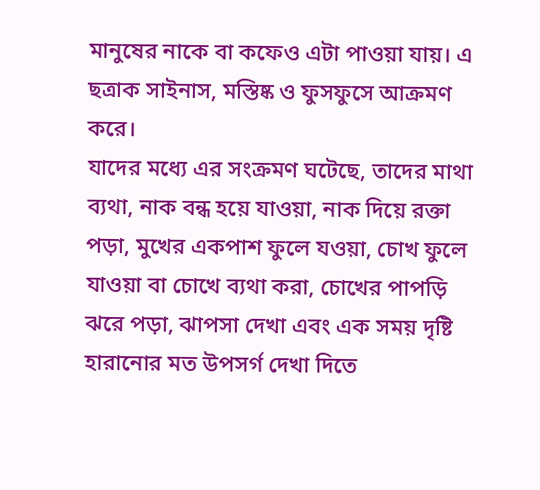মানুষের নাকে বা কফেও এটা পাওয়া যায়। এ ছত্রাক সাইনাস, মস্তিষ্ক ও ফুসফুসে আক্রমণ করে।
যাদের মধ্যে এর সংক্রমণ ঘটেছে, তাদের মাথা ব্যথা, নাক বন্ধ হয়ে যাওয়া, নাক দিয়ে রক্তা পড়া, মুখের একপাশ ফুলে যওয়া, চোখ ফুলে যাওয়া বা চোখে ব্যথা করা, চোখের পাপড়ি ঝরে পড়া, ঝাপসা দেখা এবং এক সময় দৃষ্টি হারানোর মত উপসর্গ দেখা দিতে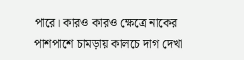পারে। কারও কারও ক্ষেত্রে নাকের পাশপাশে চামড়ায় কালচে দাগ দেখা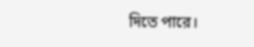দিতে পারে।